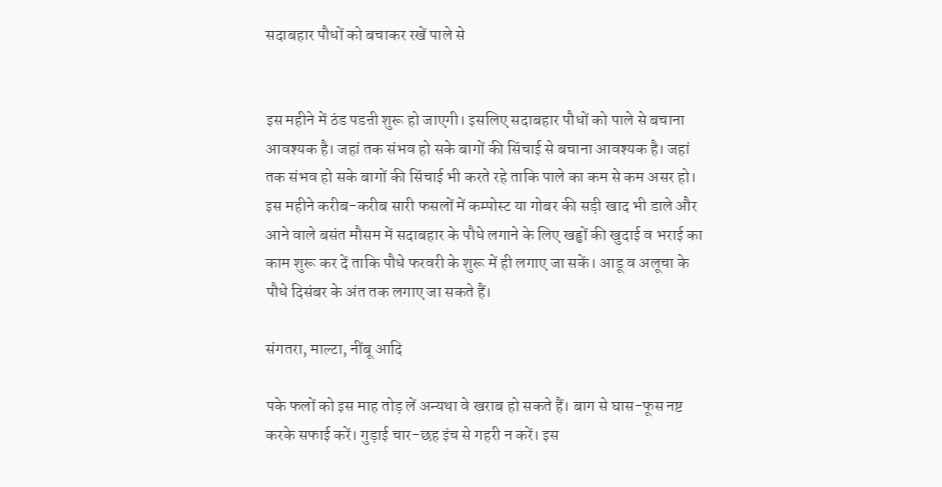सदाबहार पौधों को बचाकर रखें पाले से


इस महीने में ठंड पडऩी शुरू हो जाएगी। इसलिए सदाबहार पौधों को पाले से बचाना आवश्यक है। जहां तक संभव हो सके बागों की सिंचाई से बचाना आवश्यक है। जहां तक संभव हो सके बागों की सिंचाई भी करते रहे ताकि पाले का कम से कम असर हो। इस महीने करीब-करीब सारी फसलों में कम्पोस्ट या गोबर की सड़ी खाद भी डाले और आने वाले बसंत मौसम में सदाबहार के पौधे लगाने के लिए खड्ढों की खुदाई व भराई का काम शुरू कर दें ताकि पौधे फरवरी के शुरू में ही लगाए जा सकें। आडू व अलूचा के पौधे दिसंबर के अंत तक लगाए जा सकते हैं।

संगतरा, माल्टा, नींबू आदि

पके फलों को इस माह तोड़ लें अन्यथा वे खराब हो सकते हैं। बाग से घास-फूस नष्ट करके सफाई करें। गुड़ाई चार-छह इंच से गहरी न करें। इस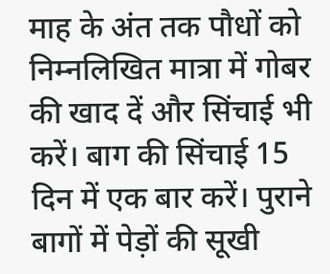माह के अंत तक पौधों को निम्नलिखित मात्रा में गोबर की खाद दें और सिंचाई भी करें। बाग की सिंचाई 15 दिन में एक बार करें। पुराने बागों में पेड़ों की सूखी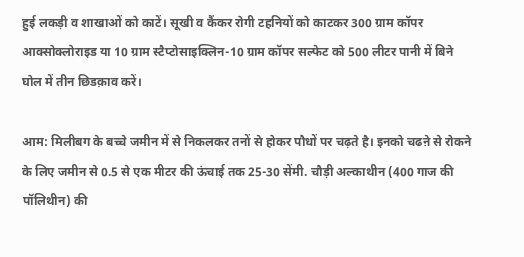हुई लकड़ी व शाखाओं को काटें। सूखी व कैंकर रोगी टहनियों को काटकर 300 ग्राम कॉपर आक्सोक्लोराइड या 10 ग्राम स्टैप्टोसाइक्लिन-10 ग्राम कॉपर सल्फेट को 500 लीटर पानी में बिने घोल में तीन छिडक़ाव करें।

आम: मिलीबग के बच्चे जमीन में से निकलकर तनों से होकर पौधों पर चढ़ते है। इनको चढऩे से रोकने के लिए जमीन से 0.5 से एक मीटर की ऊंचाई तक 25-30 सेंमी. चौड़ी अल्काथीन (400 गाज की पॉलिथीन) की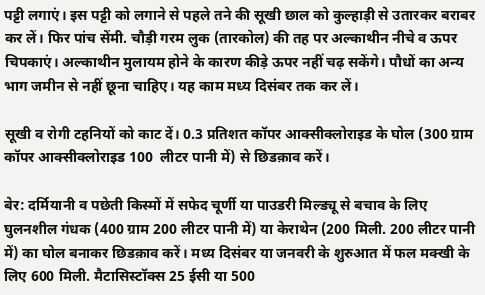पट्टी लगाएं। इस पट्टी को लगाने से पहले तने की सूखी छाल को कुल्हाड़ी से उतारकर बराबर कर लें। फिर पांच सेंमी. चौड़ी गरम लुक (तारकोल) की तह पर अल्काथीन नीचे व ऊपर चिपकाएं। अल्काथीन मुलायम होने के कारण कीड़े ऊपर नहीं चढ़ सकेंगे। पौधों का अन्य भाग जमीन से नहीं छूना चाहिए। यह काम मध्य दिसंबर तक कर लें।

सूखी व रोगी टहनियों को काट दें। 0.3 प्रतिशत कॉपर आक्सीक्लोराइड के घोल (300 ग्राम कॉपर आक्सीक्लोराइड 100  लीटर पानी में) से छिडक़ाव करें।

बेर: दर्मियानी व पछेती किस्मों में सफेद चूर्णी या पाउडरी मिल्ड्यू से बचाव के लिए घुलनशील गंधक (400 ग्राम 200 लीटर पानी में) या केराथेन (200 मिली. 200 लीटर पानी में) का घोल बनाकर छिडक़ाव करें। मध्य दिसंबर या जनवरी के शुरुआत में फल मक्खी के लिए 600 मिली. मैटासिस्टॉक्स 25 ईसी या 500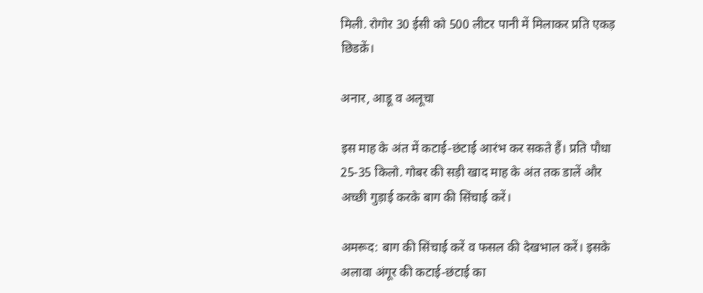मिली. रोगोर 30 ईसी को 500 लीटर पानी में मिलाकर प्रति एकड़ छिडक़ें।

अनार, आडू व अलूचा

इस माह के अंत में कटाई-छंटाई आरंभ कर सकते हैं। प्रति पौधा 25-35 किलो. गोबर की सड़ी खाद माह के अंत तक डालें और अच्छी गुड़ाई करके बाग की सिंचाई करें।

अमरूद: बाग की सिंचाई करें व फसल की देखभाल करें। इसके अलावा अंगूर की कटाई-छंटाई का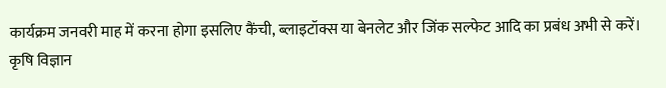कार्यक्रम जनवरी माह में करना होगा इसलिए कैंची, ब्लाइटॉक्स या बेनलेट और जिंक सल्फेट आदि का प्रबंध अभी से करें। कृषि विज्ञान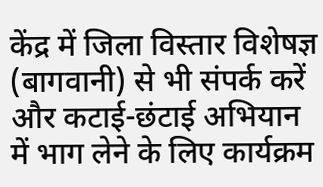केंद्र में जिला विस्तार विशेषज्ञ (बागवानी) से भी संपर्क करें और कटाई-छंटाई अभियान में भाग लेने के लिए कार्यक्रम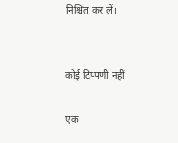निश्चित कर लें।


कोई टिप्पणी नहीं

एक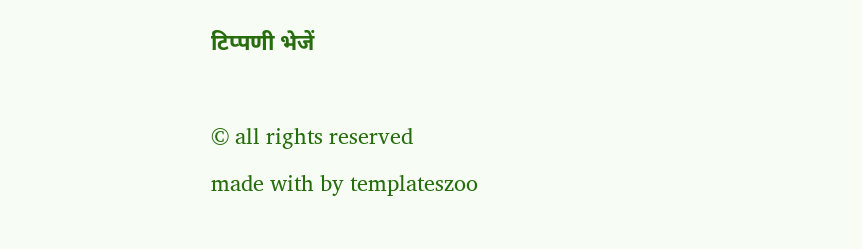टिप्पणी भेजें

© all rights reserved
made with by templateszoo